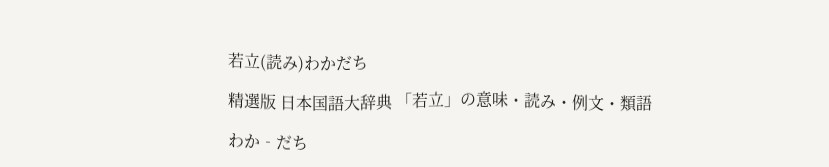若立(読み)わかだち

精選版 日本国語大辞典 「若立」の意味・読み・例文・類語

わか‐だち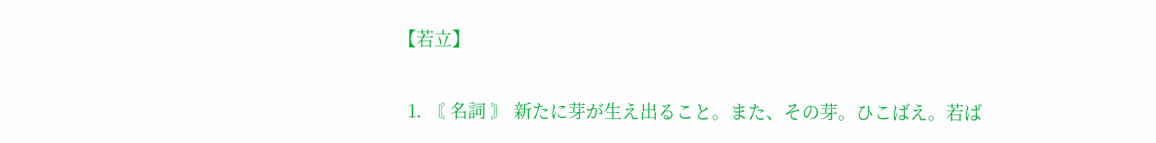【若立】

  1. 〘 名詞 〙 新たに芽が生え出ること。また、その芽。ひこばえ。若ば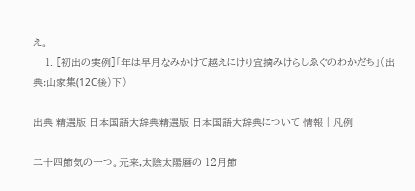え。
    1. [初出の実例]「年は早月なみかけて越えにけり宜摘みけらしゑぐのわかだち」(出典:山家集(12C後)下)

出典 精選版 日本国語大辞典精選版 日本国語大辞典について 情報 | 凡例

二十四節気の一つ。元来,太陰太陽暦の 12月節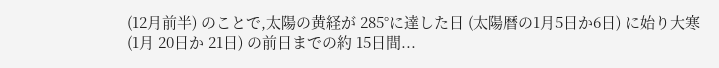(12月前半) のことで,太陽の黄経が 285°に達した日 (太陽暦の1月5日か6日) に始り大寒 (1月 20日か 21日) の前日までの約 15日間...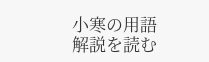小寒の用語解説を読む